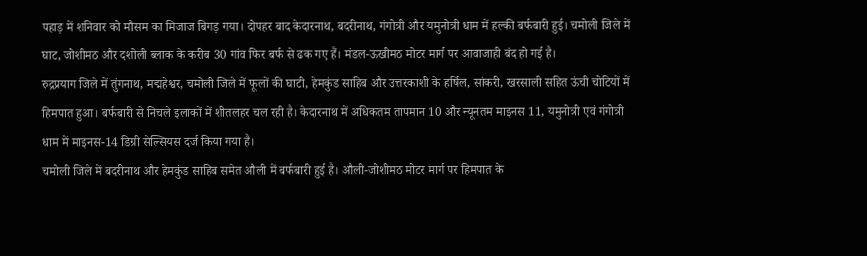पहाड़ में शनिवार को मौसम का मिजाज बिगड़ गया। दोपहर बाद केदारनाथ, बदरीनाथ, गंगोत्री और यमुनोत्री धाम में हल्की बर्फबारी हुई। चमोली जिले में घाट, जोशीमठ और दशोली ब्लाक के करीब 30 गांव फिर बर्फ से ढक गए हैं। मंडल-ऊखीमठ मोटर मार्ग पर आवाजाही बंद हो गई है।
रुद्रप्रयाग जिले में तुंगनाथ, मद्महेश्वर, चमोली जिले में फूलों की घाटी, हेमकुंड साहिब और उत्तरकाशी के हर्षिल, सांकरी, खरसाली सहित ऊंची चोटियों में हिमपात हुआ। बर्फबारी से निचले इलाकों में शीतलहर चल रही है। केदारनाथ में अधिकतम तापमान 10 और न्यूनतम माइनस 11, यमुनोत्री एवं गंगोत्री धाम में माइनस-14 डिग्री सेल्सियस दर्ज किया गया है।
चमोली जिले में बदरीनाथ और हेमकुंड साहिब समेत औली में बर्फबारी हुई है। औली-जोशीमठ मोटर मार्ग पर हिमपात के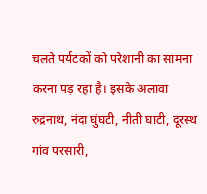चलते पर्यटकों को परेशानी का सामना करना पड़ रहा है। इसके अलावा रुद्रनाथ, नंदा घुंघटी, नीती घाटी, दूरस्थ गांव परसारी,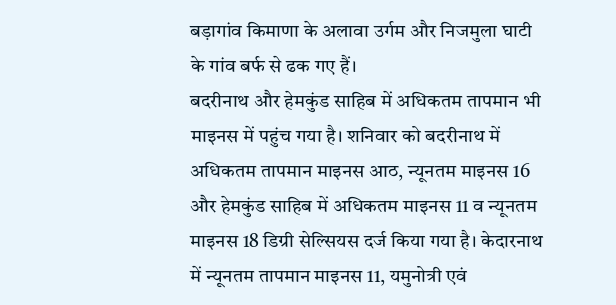बड़ागांव किमाणा के अलावा उर्गम और निजमुला घाटी के गांव बर्फ से ढक गए हैं।
बदरीनाथ और हेमकुंड साहिब में अधिकतम तापमान भी माइनस में पहुंच गया है। शनिवार को बदरीनाथ में अधिकतम तापमान माइनस आठ, न्यूनतम माइनस 16 और हेमकुंड साहिब में अधिकतम माइनस 11 व न्यूनतम माइनस 18 डिग्री सेल्सियस दर्ज किया गया है। केदारनाथ में न्यूनतम तापमान माइनस 11, यमुनोत्री एवं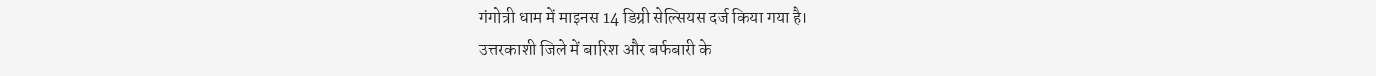गंगोत्री धाम में माइनस 14 डिग्री सेल्सियस दर्ज किया गया है।
उत्तरकाशी जिले में बारिश और बर्फबारी के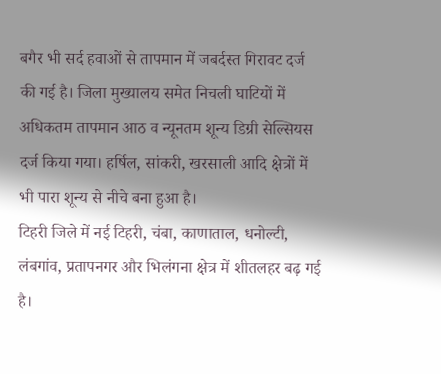बगैर भी सर्द हवाओं से तापमान में जबर्दस्त गिरावट दर्ज की गई है। जिला मुख्यालय समेत निचली घाटियों में अधिकतम तापमान आठ व न्यूनतम शून्य डिग्री सेल्सियस दर्ज किया गया। हर्षिल, सांकरी, खरसाली आदि क्षेत्रों में भी पारा शून्य से नीचे बना हुआ है।
टिहरी जिले में नई टिहरी, चंबा, काणाताल, धनोल्टी, लंबगांव, प्रतापनगर और भिलंगना क्षेत्र में शीतलहर बढ़ गई है।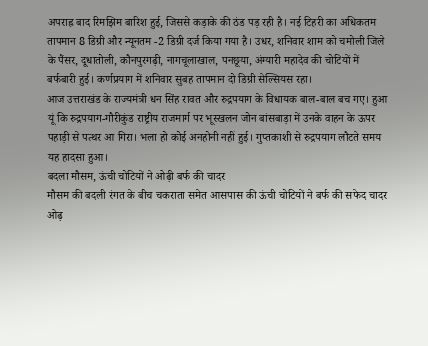अपराह्न बाद रिमझिम बारिश हुई, जिससे कड़ाके की ठंड पड़ रही है। नई टिहरी का अधिकतम तापमान 8 डिग्री और न्यूनतम -2 डिग्री दर्ज किया गया है। उधर, शनिवार शाम को चमोली जिले के पैंसर, दूधातोली, कौनपुरगढ़ी, नागचूलाखाल, पनछूया, अंग्यारी महादेव की चोटियों में बर्फबारी हुई। कर्णप्रयाग में शनिवार सुबह तापमान दो डिग्री सेल्सियस रहा।
आज उत्तराखंड के राज्यमंत्री धन सिंह रावत और रुद्रपयाग के विधायक बाल-बाल बच गए। हुआ यूं कि रुद्रपयाग-गौरीकुंड राष्ट्रीय राजमार्ग पर भूस्खलन जोन बांसबाड़ा में उनके वाहन के ऊपर पहाड़ी से पत्थर आ गिरा। भला हो कोई अनहोनी नहीं हुई। गुप्तकाशी से रुद्रपयाग लौटते समय यह हादसा हुआ।
बदला मौसम, ऊंची चोटियों ने ओढ़ी बर्फ की चादर
मौसम की बदली रंगत के बीच चकराता समेत आसपास की ऊंची चोटियों ने बर्फ की सफेद चादर ओढ़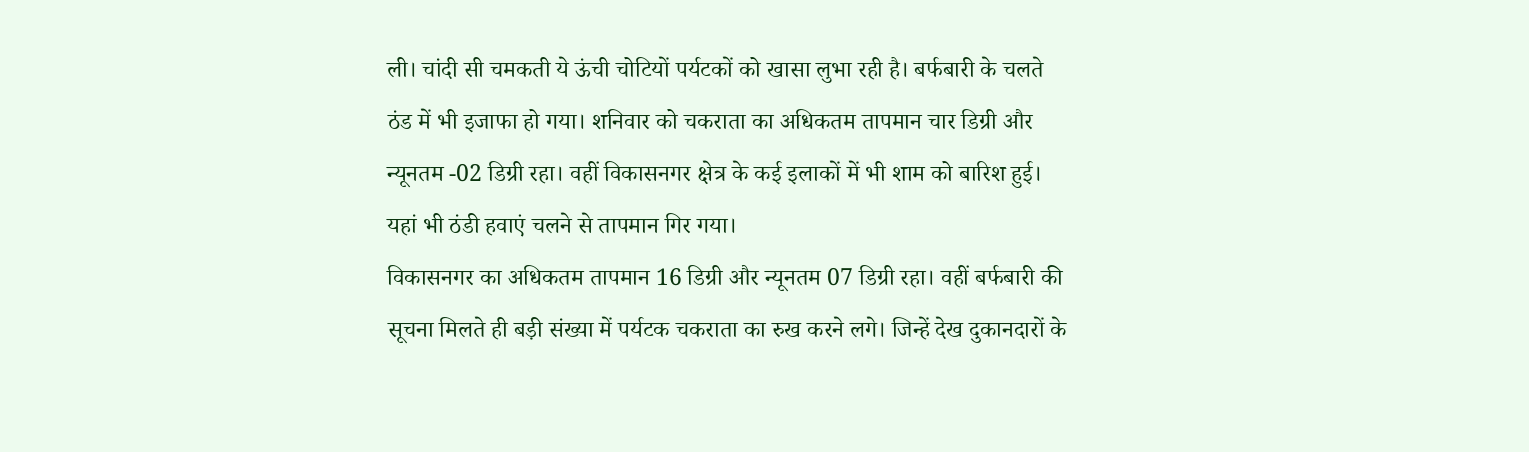ली। चांदी सी चमकती ये ऊंची चोटियों पर्यटकों को खासा लुभा रही है। बर्फबारी के चलते ठंड में भी इजाफा हो गया। शनिवार को चकराता का अधिकतम तापमान चार डिग्री और न्यूनतम -02 डिग्री रहा। वहीं विकासनगर क्षेत्र के कई इलाकों में भी शाम को बारिश हुई। यहां भी ठंडी हवाएं चलने से तापमान गिर गया।
विकासनगर का अधिकतम तापमान 16 डिग्री और न्यूनतम 07 डिग्री रहा। वहीं बर्फबारी की सूचना मिलते ही बड़ी संख्या में पर्यटक चकराता का रुख करने लगे। जिन्हें देख दुकानदारों के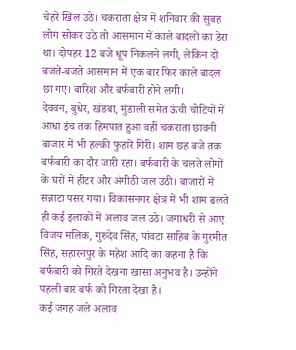चेहरे खिल उठे। चकराता क्षेत्र में शनिवार की सुबह लोग सोकर उठे तो आसमान में काले बादलों का डेरा था। दोपहर 12 बजे धूप निकलने लगी, लेकिन दो बजते-बजते आसमान में एक बार फिर काले बादल छा गए। बारिश और बर्फबारी होने लगी।
देववन, बुधेर, खंडबा, मुंडाली समेत ऊंची चोटियों में आधा इंच तक हिमपात हुआ वहीं चकराता छावनी बाजार में भी हल्की फुहारें गिरी। शाम छह बजे तक बर्फबारी का दौर जारी रहा। बर्फबारी के चलते लोगों के घरों में हीटर और अंगीठी जल उठी। बाजारों में सन्नाटा पसर गया। विकासनगर क्षेत्र में भी शाम ढलते ही कई इलाकों में अलाव जल उठे। जगाधरी से आए विजय मलिक, गुरुदेव सिंह, पांवटा साहिब के गुरमीत सिंह, सहारनपुर के महेश आदि का कहना है कि बर्फबारी को गिरते देखना खासा अनुभव है। उन्होंने पहली बार बर्फ को गिरता देखा है।
कई जगह जले अलाव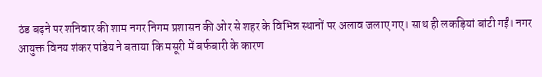ठंड बढ़ने पर शनिवार की शाम नगर निगम प्रशासन की ओर से शहर के विभिन्न स्थानों पर अलाव जलाए गए। साथ ही लकड़ियां बांटी गईं। नगर आयुक्त विनय शंकर पांडेय ने बताया कि मसूरी में बर्फबारी के कारण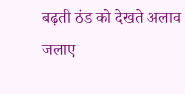बढ़ती ठंड को देखते अलाव जलाए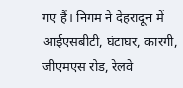गए हैं। निगम ने देहरादून में आईएसबीटी, घंटाघर, कारगी, जीएमएस रोड, रेलवे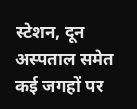स्टेशन, दून अस्पताल समेत कई जगहों पर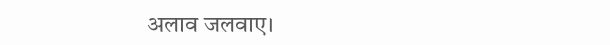अलाव जलवाए।